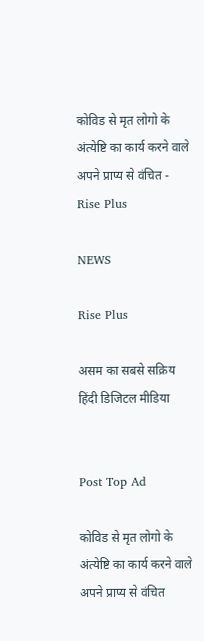कोविड से मृत लोगो के अंत्येष्टि का कार्य करने वाले अपने प्राप्य से वंचित - Rise Plus

NEWS

Rise Plus

असम का सबसे सक्रिय हिंदी डिजिटल मीडिया


Post Top Ad

कोविड से मृत लोगो के अंत्येष्टि का कार्य करने वाले अपने प्राप्य से वंचित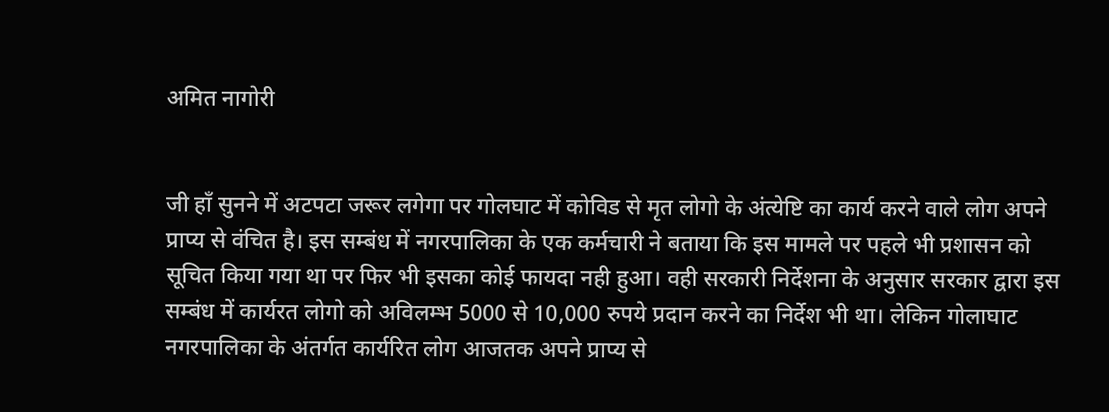अमित नागोरी


जी हाँ सुनने में अटपटा जरूर लगेगा पर गोलघाट में कोविड से मृत लोगो के अंत्येष्टि का कार्य करने वाले लोग अपने प्राप्य से वंचित है। इस सम्बंध में नगरपालिका के एक कर्मचारी ने बताया कि इस मामले पर पहले भी प्रशासन को सूचित किया गया था पर फिर भी इसका कोई फायदा नही हुआ। वही सरकारी निर्देशना के अनुसार सरकार द्वारा इस सम्बंध में कार्यरत लोगो को अविलम्भ 5000 से 10,000 रुपये प्रदान करने का निर्देश भी था। लेकिन गोलाघाट नगरपालिका के अंतर्गत कार्यरित लोग आजतक अपने प्राप्य से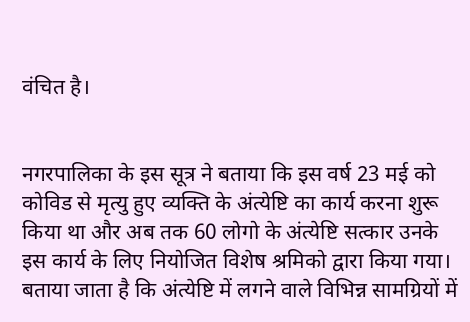वंचित है।


नगरपालिका के इस सूत्र ने बताया कि इस वर्ष 23 मई को कोविड से मृत्यु हुए व्यक्ति के अंत्येष्टि का कार्य करना शुरू किया था और अब तक 60 लोगो के अंत्येष्टि सत्कार उनके इस कार्य के लिए नियोजित विशेष श्रमिको द्वारा किया गया। बताया जाता है कि अंत्येष्टि में लगने वाले विभिन्न सामग्रियों में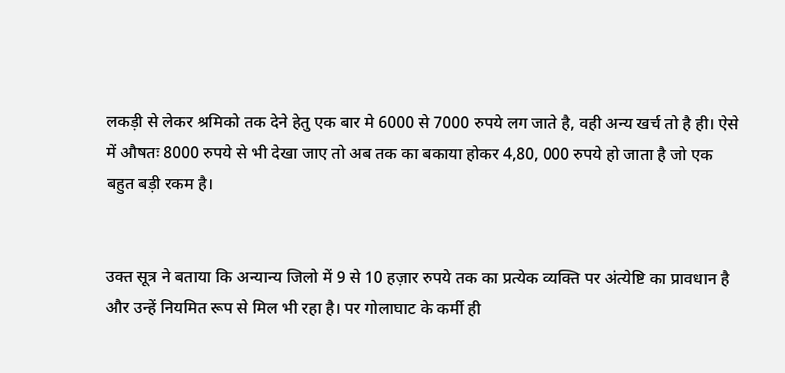लकड़ी से लेकर श्रमिको तक देने हेतु एक बार मे 6000 से 7000 रुपये लग जाते है, वही अन्य खर्च तो है ही। ऐसे में औषतः 8000 रुपये से भी देखा जाए तो अब तक का बकाया होकर 4,80, 000 रुपये हो जाता है जो एक बहुत बड़ी रकम है।


उक्त सूत्र ने बताया कि अन्यान्य जिलो में 9 से 10 हज़ार रुपये तक का प्रत्येक व्यक्ति पर अंत्येष्टि का प्रावधान है और उन्हें नियमित रूप से मिल भी रहा है। पर गोलाघाट के कर्मी ही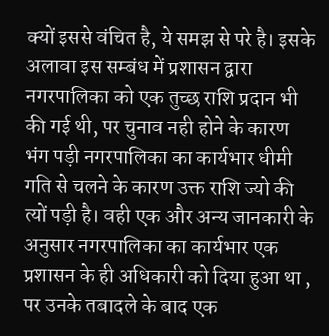क्यों इससे वंचित है, ये समझ से परे है। इसके अलावा इस सम्बंध में प्रशासन द्वारा नगरपालिका को एक तुच्छ राशि प्रदान भी की गई थी, पर चुनाव नही होने के कारण भंग पड़ी नगरपालिका का कार्यभार धीमी गति से चलने के कारण उक्त राशि ज्यो की त्यों पड़ी है। वही एक और अन्य जानकारी के अनुसार नगरपालिका का कार्यभार एक प्रशासन के ही अधिकारी को दिया हुआ था , पर उनके तबादले के बाद एक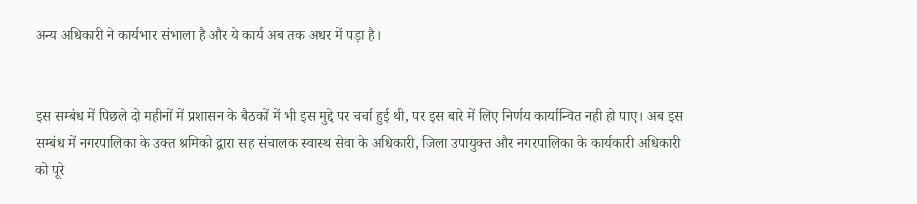अन्य अधिकारी ने कार्यभार संभाला है और ये कार्य अब तक अधर में पड़ा है।


इस सम्बंध में पिछले दो महीनों में प्रशासन के बैठकों में भी इस मुद्दे पर चर्चा हुई थी, पर इस बारे में लिए निर्णय कार्यान्वित नही हो पाए। अब इस सम्बंध में नगरपालिका के उक्त श्रमिको द्वारा सह संचालक स्वास्थ सेवा के अधिकारी, जिला उपायुक्त और नगरपालिका के कार्यकारी अधिकारी को पूरे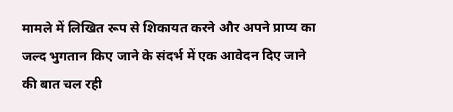मामले में लिखित रूप से शिकायत करने और अपने प्राप्य का जल्द भुगतान किए जाने के संदर्भ में एक आवेदन दिए जाने की बात चल रही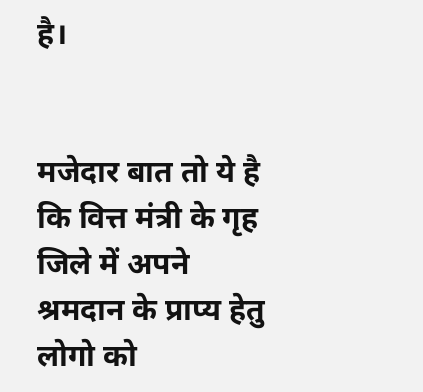है।


मजेदार बात तो ये है कि वित्त मंत्री के गृह जिले में अपने श्रमदान के प्राप्य हेतु लोगो को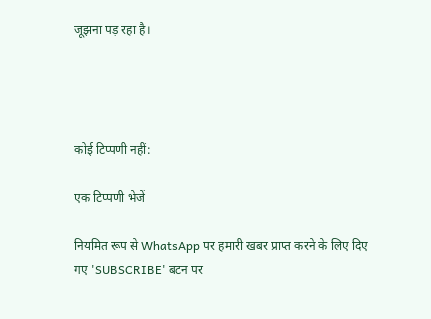जूझना पड़ रहा है।




कोई टिप्पणी नहीं:

एक टिप्पणी भेजें

नियमित रूप से WhatsApp पर हमारी खबर प्राप्त करने के लिए दिए गए 'SUBSCRIBE' बटन पर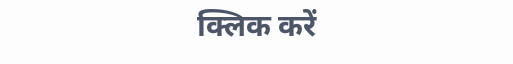क्लिक करें